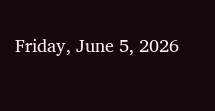Friday, June 5, 2026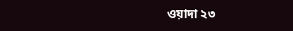ওয়াদা ২৩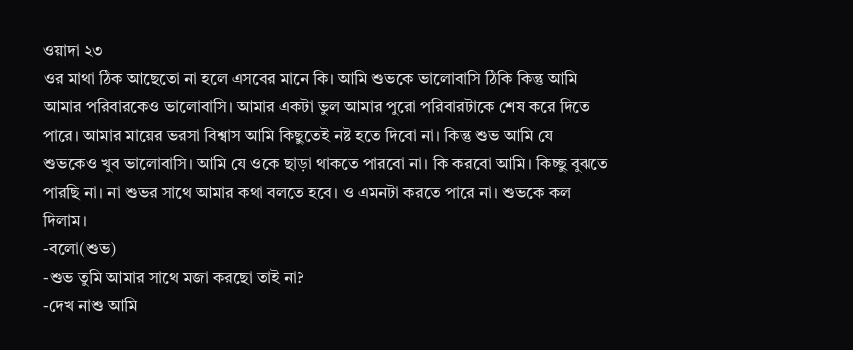ওয়াদা ২৩
ওর মাথা ঠিক আছেতো না হলে এসবের মানে কি। আমি শুভকে ভালোবাসি ঠিকি কিন্তু আমি আমার পরিবারকেও ভালোবাসি। আমার একটা ভুল আমার পুরো পরিবারটাকে শেষ করে দিতে পারে। আমার মায়ের ভরসা বিশ্বাস আমি কিছুতেই নষ্ট হতে দিবো না। কিন্তু শুভ আমি যে শুভকেও খুব ভালোবাসি। আমি যে ওকে ছাড়া থাকতে পারবো না। কি করবো আমি। কিচ্ছু বুঝতে পারছি না। না শুভর সাথে আমার কথা বলতে হবে। ও এমনটা করতে পারে না। শুভকে কল দিলাম।
-বলো(শুভ)
-শুভ তুমি আমার সাথে মজা করছো তাই না?
-দেখ নাশু আমি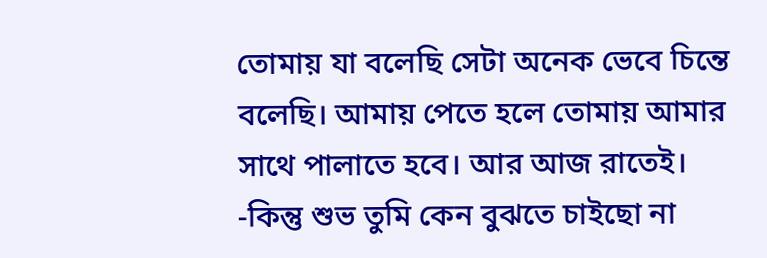তোমায় যা বলেছি সেটা অনেক ভেবে চিন্তে বলেছি। আমায় পেতে হলে তোমায় আমার সাথে পালাতে হবে। আর আজ রাতেই।
-কিন্তু শুভ তুমি কেন বুঝতে চাইছো না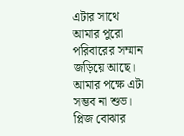এটার সাথে আমার পুরো পরিবারের সম্মান জড়িয়ে আছে। আমার পক্ষে এটা সম্ভব না শুভ। প্লিজ বোঝার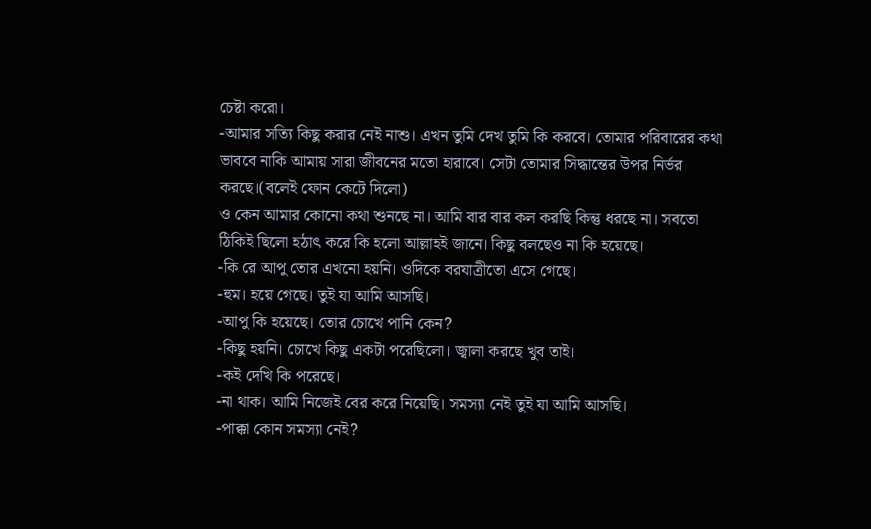চেষ্টা করো।
-আমার সত্যি কিছু করার নেই নাশু। এখন তুমি দেখ তুমি কি করবে। তোমার পরিবারের কথা ভাববে নাকি আমায় সারা জীবনের মতো হারাবে। সেটা তোমার সিদ্ধান্তের উপর নির্ভর করছে।(বলেই ফোন কেটে দিলো)
ও কেন আমার কোনো কথা শুনছে না। আমি বার বার কল করছি কিন্তু ধরছে না। সবতো ঠিকিই ছিলো হঠাৎ করে কি হলো আল্লাহই জানে। কিছু বলছেও না কি হয়েছে।
-কি রে আপু তোর এখনো হয়নি। ওদিকে বরযাত্রীতো এসে গেছে।
-হুম। হয়ে গেছে। তুই যা আমি আসছি।
-আপু কি হয়েছে। তোর চোখে পানি কেন?
-কিছু হয়নি। চোখে কিছু একটা পরেছিলো। জ্বালা করছে খুব তাই।
-কই দেখি কি পরেছে।
-না থাক। আমি নিজেই বের করে নিয়েছি। সমস্যা নেই তুই যা আমি আসছি।
-পাক্কা কোন সমস্যা নেই?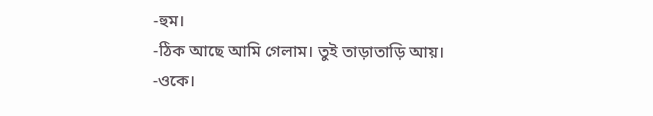-হুম।
-ঠিক আছে আমি গেলাম। তুই তাড়াতাড়ি আয়।
-ওকে।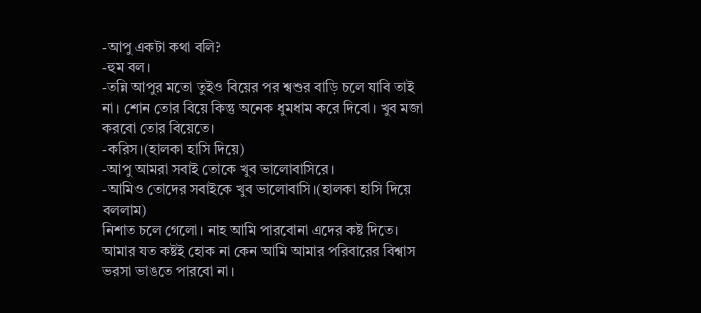-আপু একটা কথা বলি?
-হুম বল।
-তন্নি আপুর মতো তুইও বিয়ের পর শ্বশুর বাড়ি চলে যাবি তাই না। শোন তোর বিয়ে কিন্তু অনেক ধুমধাম করে দিবো। খুব মজা করবো তোর বিয়েতে।
-করিস।(হালকা হাসি দিয়ে)
-আপু আমরা সবাই তোকে খুব ভালোবাসিরে।
-আমিও তোদের সবাইকে খুব ভালোবাসি।(হালকা হাসি দিয়ে বললাম)
নিশাত চলে গেলো। নাহ আমি পারবোনা এদের কষ্ট দিতে। আমার যত কষ্টই হোক না কেন আমি আমার পরিবারের বিশ্বাস ভরসা ভাঙতে পারবো না।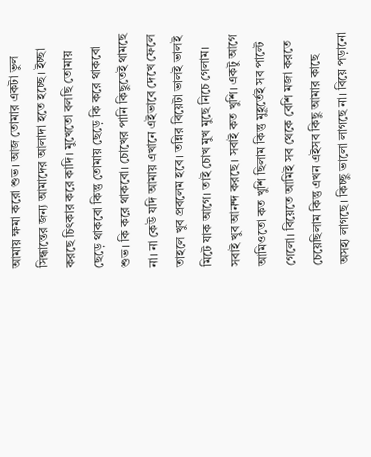আমায় ক্ষমা করো শুভ। আজ তোমার একটা ভুল সিন্ধান্তের জন্য আমাদের আলাদা হতে হচ্ছে। ইচ্ছা করছে চিৎকার করে কাদি। মুখেতো বলছি তোমায় ছেড়ে থাকবো কিন্তু তোমায় ছেড়ে কি করে থাকবো শুভ। কি করে থাকবো। চোখের পানি কিছুতেই থামছে না। না কেউ যদি আমায় এখানে এইভাবে দেখে ফেলে তাহলে খুব প্রবলেম হবে। তন্নির বিয়েটা ভালই ভালই মিটে যাক আগে। তাই চোখ মুখ মুছে নিচে গেলাম। সবাই খুব আনন্দ করছে। সবাই কত খুশি। একটু আগে আমিওতো কত খুশি ছিলাম কিন্তু মুহূর্তেই সব পাল্টে গেলো। বিয়েতে আমিই সব থেকে বেশি মজা করতে চেয়েছিলাম কিন্তু এখন এইসব কিছু আমার কাছে অসহ্য লাগছে। কিচ্ছু ভালো লাগছে না। বিয়ে পড়ানো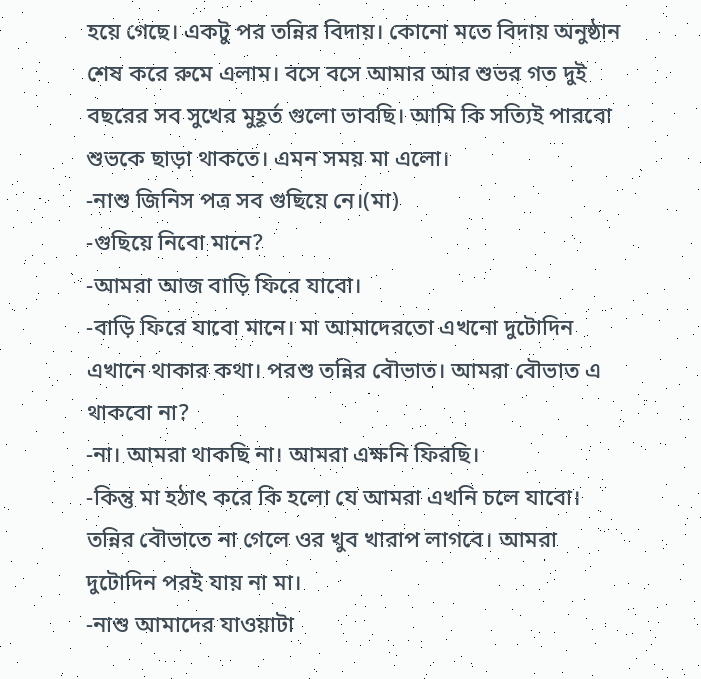হয়ে গেছে। একটু পর তন্নির বিদায়। কোনো মতে বিদায় অনুষ্ঠান শেষ করে রুমে এলাম। বসে বসে আমার আর শুভর গত দুই বছরের সব সুখের মুহূর্ত গুলো ভাবছি। আমি কি সত্যিই পারবো শুভকে ছাড়া থাকতে। এমন সময় মা এলো।
-নাশু জিনিস পত্র সব গুছিয়ে নে।(মা)
-গুছিয়ে নিবো মানে?
-আমরা আজ বাড়ি ফিরে যাবো।
-বাড়ি ফিরে যাবো মানে। মা আমাদেরতো এখনো দুটোদিন এখানে থাকার কথা। পরশু তন্নির বৌভাত। আমরা বৌভাত এ থাকবো না?
-না। আমরা থাকছি না। আমরা এক্ষনি ফিরছি।
-কিন্তু মা হঠাৎ করে কি হলো যে আমরা এখনি চলে যাবো। তন্নির বৌভাতে না গেলে ওর খুব খারাপ লাগবে। আমরা দুটোদিন পরই যায় না মা।
-নাশু আমাদের যাওয়াটা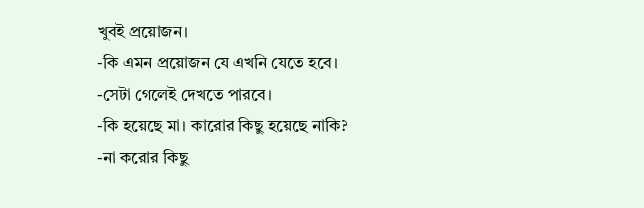খুবই প্রয়োজন।
-কি এমন প্রয়োজন যে এখনি যেতে হবে।
-সেটা গেলেই দেখতে পারবে।
-কি হয়েছে মা। কারোর কিছু হয়েছে নাকি?
-না করোর কিছু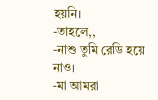হয়নি।
-তাহলে,,
-নাশু তুমি রেডি হয়ে নাও।
-মা আমরা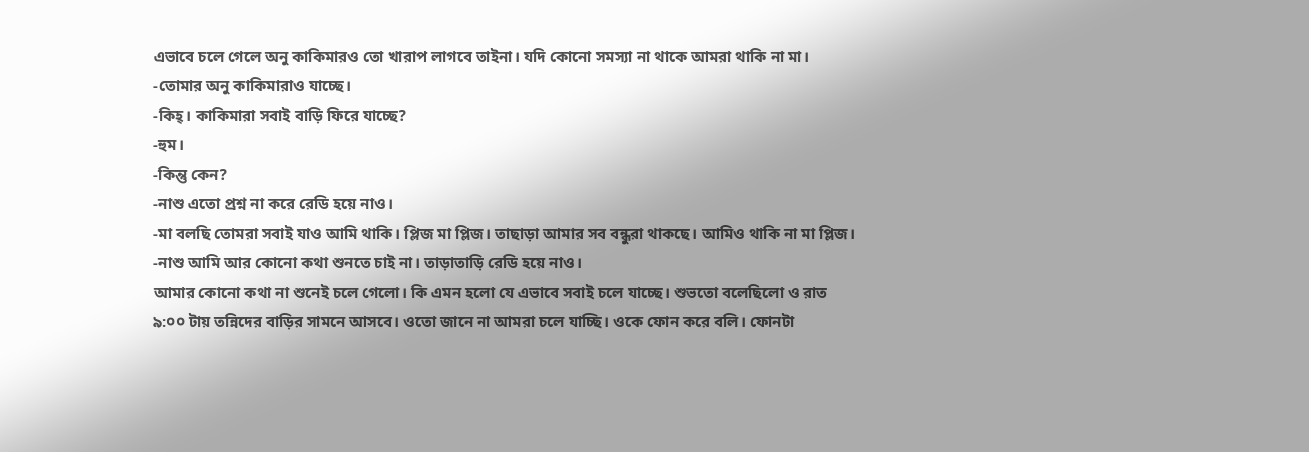এভাবে চলে গেলে অনু কাকিমারও তো খারাপ লাগবে তাইনা। যদি কোনো সমস্যা না থাকে আমরা থাকি না মা।
-তোমার অনু কাকিমারাও যাচ্ছে।
-কিহ্। কাকিমারা সবাই বাড়ি ফিরে যাচ্ছে?
-হুম।
-কিন্তু কেন?
-নাশু এতো প্রশ্ন না করে রেডি হয়ে নাও।
-মা বলছি তোমরা সবাই যাও আমি থাকি। প্লিজ মা প্লিজ। তাছাড়া আমার সব বন্ধুরা থাকছে। আমিও থাকি না মা প্লিজ।
-নাশু আমি আর কোনো কথা শুনতে চাই না। তাড়াতাড়ি রেডি হয়ে নাও।
আমার কোনো কথা না শুনেই চলে গেলো। কি এমন হলো যে এভাবে সবাই চলে যাচ্ছে। শুভতো বলেছিলো ও রাত ৯:০০ টায় তন্নিদের বাড়ির সামনে আসবে। ওতো জানে না আমরা চলে যাচ্ছি। ওকে ফোন করে বলি। ফোনটা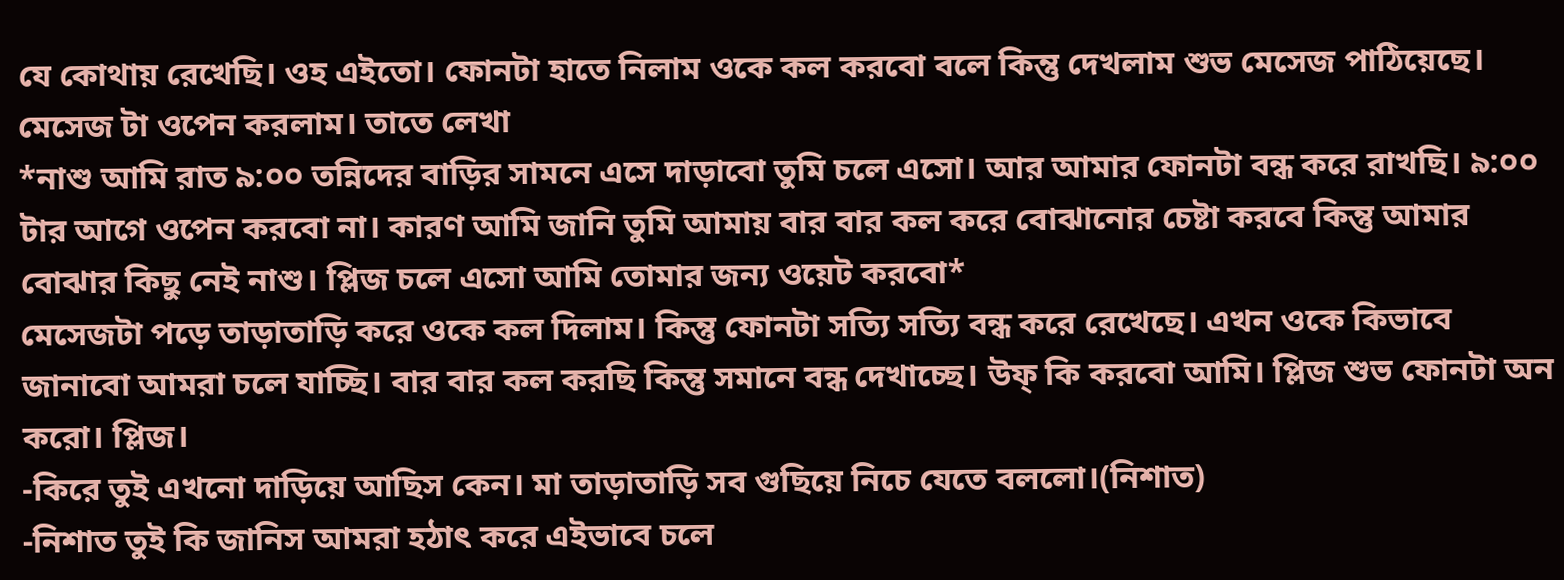যে কোথায় রেখেছি। ওহ এইতো। ফোনটা হাতে নিলাম ওকে কল করবো বলে কিন্তু দেখলাম শুভ মেসেজ পাঠিয়েছে। মেসেজ টা ওপেন করলাম। তাতে লেখা
*নাশু আমি রাত ৯:০০ তন্নিদের বাড়ির সামনে এসে দাড়াবো তুমি চলে এসো। আর আমার ফোনটা বন্ধ করে রাখছি। ৯:০০ টার আগে ওপেন করবো না। কারণ আমি জানি তুমি আমায় বার বার কল করে বোঝানোর চেষ্টা করবে কিন্তু আমার বোঝার কিছু নেই নাশু। প্লিজ চলে এসো আমি তোমার জন্য ওয়েট করবো*
মেসেজটা পড়ে তাড়াতাড়ি করে ওকে কল দিলাম। কিন্তু ফোনটা সত্যি সত্যি বন্ধ করে রেখেছে। এখন ওকে কিভাবে জানাবো আমরা চলে যাচ্ছি। বার বার কল করছি কিন্তু সমানে বন্ধ দেখাচ্ছে। উফ্ কি করবো আমি। প্লিজ শুভ ফোনটা অন করো। প্লিজ।
-কিরে তুই এখনো দাড়িয়ে আছিস কেন। মা তাড়াতাড়ি সব গুছিয়ে নিচে যেতে বললো।(নিশাত)
-নিশাত তুই কি জানিস আমরা হঠাৎ করে এইভাবে চলে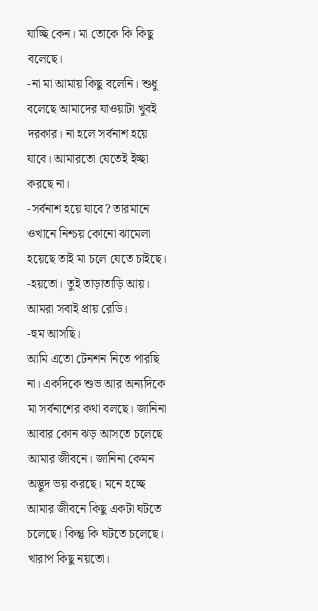যাচ্ছি কেন। মা তোকে কি কিছু বলেছে।
-না মা আমায় কিছু বলেনি। শুধু বলেছে আমাদের যাওয়াটা খুবই দরকার। না হলে সর্বনাশ হয়ে যাবে। আমারতো যেতেই ইচ্ছা করছে না।
-সর্বনাশ হয়ে যাবে? তারমানে ওখানে নিশ্চয় কোনো ঝামেলা হয়েছে তাই মা চলে যেতে চাইছে।
-হয়তো। তুই তাড়াতাড়ি আয়। আমরা সবাই প্রায় রেডি।
-হুম আসছি।
আমি এতো টেনশন নিতে পারছি না। একদিকে শুভ আর অন্যদিকে মা সর্বনাশের কথা বলছে। জানিনা আবার কোন ঝড় আসতে চলেছে আমার জীবনে। জানিনা কেমন অদ্ভুদ ভয় করছে। মনে হচ্ছে আমার জীবনে কিছু একটা ঘটতে চলেছে। কিন্তু কি ঘটতে চলেছে। খারাপ কিছু নয়তো।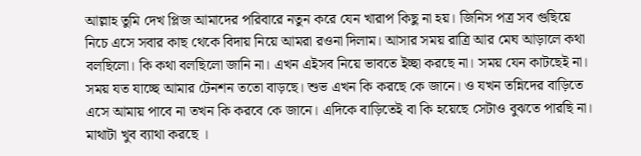আল্লাহ তুমি দেখ প্লিজ আমাদের পরিবারে নতুন করে যেন খারাপ কিছু না হয়। জিনিস পত্র সব গুছিয়ে নিচে এসে সবার কাছ থেকে বিদায় নিয়ে আমরা রওনা দিলাম। আসার সময় রাত্রি আর মেঘ আড়ালে কথা বলছিলো। কি কথা বলছিলো জানি না। এখন এইসব নিয়ে ভাবতে ইচ্ছা করছে না। সময় যেন কাটছেই না। সময় যত যাচ্ছে আমার টেনশন ততো বাড়ছে। শুভ এখন কি করছে কে জানে। ও যখন তন্নিদের বাড়িতে এসে আমায় পাবে না তখন কি করবে কে জানে। এদিকে বাড়িতেই বা কি হয়েছে সেটাও বুঝতে পারছি না। মাথাটা খুব ব্যাথা করছে ।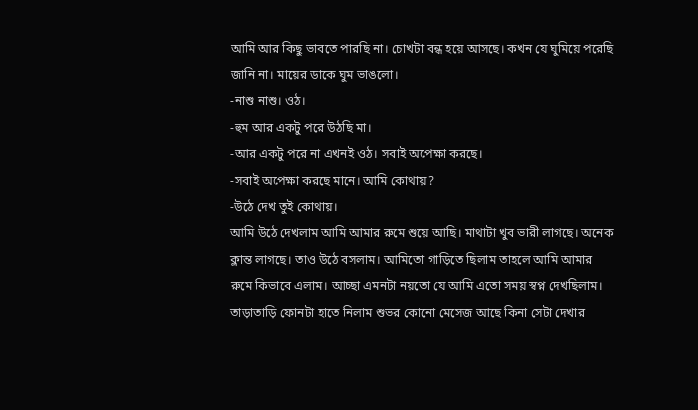আমি আর কিছু ভাবতে পারছি না। চোখটা বন্ধ হয়ে আসছে। কখন যে ঘুমিয়ে পরেছি জানি না। মায়ের ডাকে ঘুম ভাঙলো।
-নাশু নাশু। ওঠ।
-হুম আর একটু পরে উঠছি মা।
-আর একটু পরে না এখনই ওঠ। সবাই অপেক্ষা করছে।
-সবাই অপেক্ষা করছে মানে। আমি কোথায়?
-উঠে দেখ তুই কোথায়।
আমি উঠে দেখলাম আমি আমার রুমে শুয়ে আছি। মাথাটা খুব ভারী লাগছে। অনেক ক্লান্ত লাগছে। তাও উঠে বসলাম। আমিতো গাড়িতে ছিলাম তাহলে আমি আমার রুমে কিভাবে এলাম। আচ্ছা এমনটা নয়তো যে আমি এতো সময় স্বপ্ন দেখছিলাম। তাড়াতাড়ি ফোনটা হাতে নিলাম শুভর কোনো মেসেজ আছে কিনা সেটা দেখার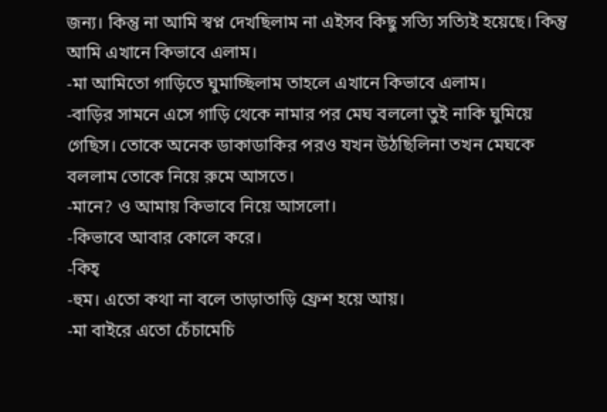জন্য। কিন্তু না আমি স্বপ্ন দেখছিলাম না এইসব কিছু সত্যি সত্যিই হয়েছে। কিন্তু আমি এখানে কিভাবে এলাম।
-মা আমিতো গাড়িতে ঘুমাচ্ছিলাম তাহলে এখানে কিভাবে এলাম।
-বাড়ির সামনে এসে গাড়ি থেকে নামার পর মেঘ বললো তুই নাকি ঘুমিয়ে গেছিস। তোকে অনেক ডাকাডাকির পরও যখন উঠছিলিনা তখন মেঘকে বললাম তোকে নিয়ে রুমে আসতে।
-মানে? ও আমায় কিভাবে নিয়ে আসলো।
-কিভাবে আবার কোলে করে।
-কিহ্
-হুম। এতো কথা না বলে তাড়াতাড়ি ফ্রেশ হয়ে আয়।
-মা বাইরে এতো চেঁচামেচি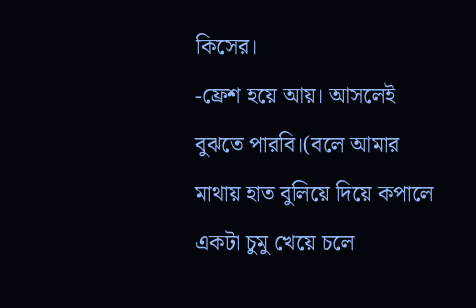কিসের।
-ফ্রেশ হয়ে আয়। আসলেই বুঝতে পারবি।(বলে আমার মাথায় হাত বুলিয়ে দিয়ে কপালে একটা চুমু খেয়ে চলে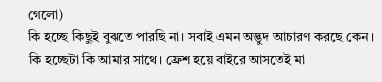গেলো)
কি হচ্ছে কিছুই বুঝতে পারছি না। সবাই এমন অদ্ভুদ আচারণ করছে কেন। কি হচ্ছেটা কি আমার সাথে। ফ্রেশ হয়ে বাইরে আসতেই মা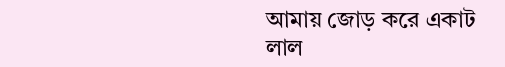আমায় জোড় করে একাট লাল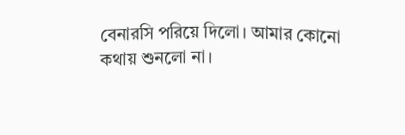বেনারসি পরিয়ে দিলো। আমার কোনো কথায় শুনলো না।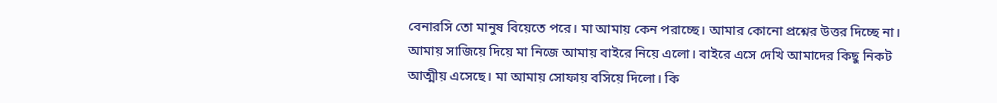বেনারসি তো মানুষ বিয়েতে পরে। মা আমায় কেন পরাচ্ছে। আমার কোনো প্রশ্নের উত্তর দিচ্ছে না। আমায় সাজিয়ে দিয়ে মা নিজে আমায় বাইরে নিয়ে এলো। বাইরে এসে দেখি আমাদের কিছু নিকট আত্মীয় এসেছে। মা আমায় সোফায় বসিয়ে দিলো। কি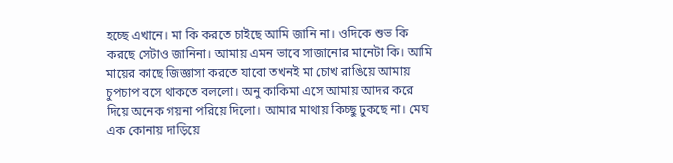হচ্ছে এখানে। মা কি করতে চাইছে আমি জানি না। ওদিকে শুভ কি করছে সেটাও জানিনা। আমায় এমন ভাবে সাজানোর মানেটা কি। আমি মায়ের কাছে জিজ্ঞাসা করতে যাবো তখনই মা চোখ রাঙিয়ে আমায় চুপচাপ বসে থাকতে বললো। অনু কাকিমা এসে আমায় আদর করে দিয়ে অনেক গয়না পরিয়ে দিলো। আমার মাথায় কিচ্ছু ঢুকছে না। মেঘ এক কোনায় দাড়িয়ে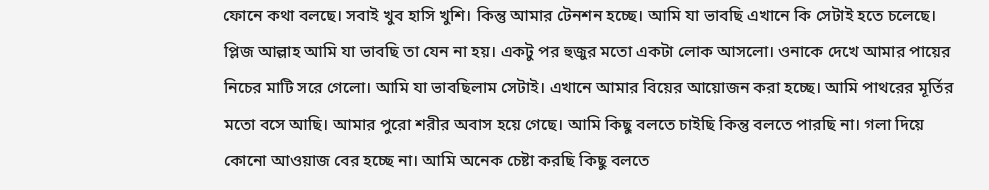ফোনে কথা বলছে। সবাই খুব হাসি খুশি। কিন্তু আমার টেনশন হচ্ছে। আমি যা ভাবছি এখানে কি সেটাই হতে চলেছে। প্লিজ আল্লাহ আমি যা ভাবছি তা যেন না হয়। একটু পর হুজুর মতো একটা লোক আসলো। ওনাকে দেখে আমার পায়ের নিচের মাটি সরে গেলো। আমি যা ভাবছিলাম সেটাই। এখানে আমার বিয়ের আয়োজন করা হচ্ছে। আমি পাথরের মূর্তির মতো বসে আছি। আমার পুরো শরীর অবাস হয়ে গেছে। আমি কিছু বলতে চাইছি কিন্তু বলতে পারছি না। গলা দিয়ে কোনো আওয়াজ বের হচ্ছে না। আমি অনেক চেষ্টা করছি কিছু বলতে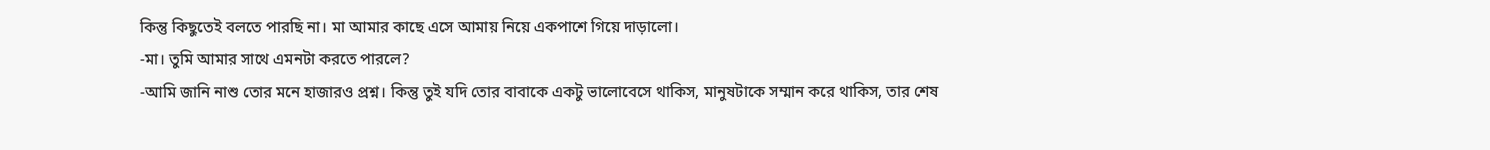কিন্তু কিছুতেই বলতে পারছি না। মা আমার কাছে এসে আমায় নিয়ে একপাশে গিয়ে দাড়ালো।
-মা। তুমি আমার সাথে এমনটা করতে পারলে?
-আমি জানি নাশু তোর মনে হাজারও প্রশ্ন। কিন্তু তুই যদি তোর বাবাকে একটু ভালোবেসে থাকিস, মানুষটাকে সম্মান করে থাকিস, তার শেষ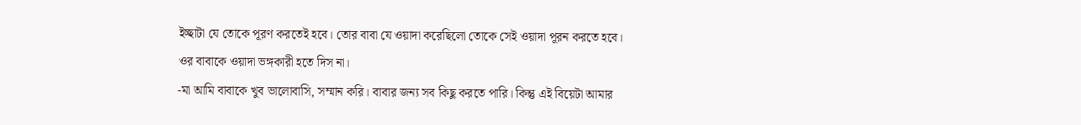ইচ্ছাটা যে তোকে পূরণ করতেই হবে। তোর বাবা যে ওয়াদা করেছিলো তোকে সেই ওয়াদা পূরন করতে হবে। ওর বাবাকে ওয়াদা ভঙ্গকারী হতে দিস না।
-মা আমি বাবাকে খুব ভালোবাসি, সম্মান করি। বাবার জন্য সব কিছু করতে পারি। কিন্তু এই বিয়েটা আমার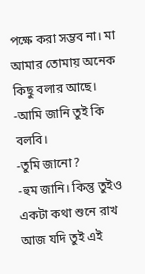পক্ষে করা সম্ভব না। মা আমার তোমায় অনেক কিছু বলার আছে।
-আমি জানি তুই কি বলবি।
-তুমি জানো?
-হুম জানি। কিন্তু তুইও একটা কথা শুনে রাখ আজ যদি তুই এই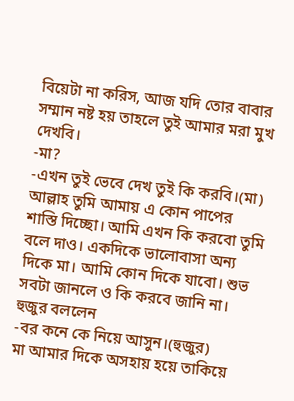বিয়েটা না করিস, আজ যদি তোর বাবার সম্মান নষ্ট হয় তাহলে তুই আমার মরা মুখ দেখবি।
-মা?
-এখন তুই ভেবে দেখ তুই কি করবি।(মা)
আল্লাহ তুমি আমায় এ কোন পাপের শাস্তি দিচ্ছো। আমি এখন কি করবো তুমি বলে দাও। একদিকে ভালোবাসা অন্য দিকে মা। আমি কোন দিকে যাবো। শুভ সবটা জানলে ও কি করবে জানি না। হুজুর বললেন
-বর কনে কে নিয়ে আসুন।(হুজুর)
মা আমার দিকে অসহায় হয়ে তাকিয়ে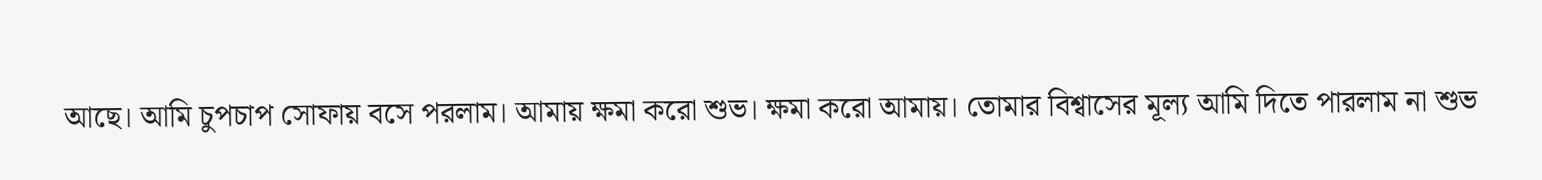আছে। আমি চুপচাপ সোফায় বসে পরলাম। আমায় ক্ষমা করো শুভ। ক্ষমা করো আমায়। তোমার বিশ্বাসের মূল্য আমি দিতে পারলাম না শুভ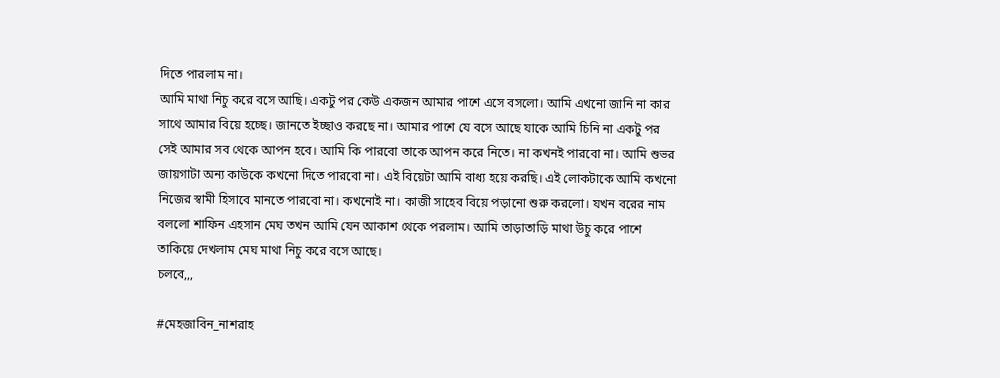দিতে পারলাম না।
আমি মাথা নিচু করে বসে আছি। একটু পর কেউ একজন আমার পাশে এসে বসলো। আমি এখনো জানি না কার সাথে আমার বিয়ে হচ্ছে। জানতে ইচ্ছাও করছে না। আমার পাশে যে বসে আছে যাকে আমি চিনি না একটু পর সেই আমার সব থেকে আপন হবে। আমি কি পারবো তাকে আপন করে নিতে। না কখনই পারবো না। আমি শুভর জায়গাটা অন্য কাউকে কখনো দিতে পারবো না। এই বিয়েটা আমি বাধ্য হয়ে করছি। এই লোকটাকে আমি কখনো নিজের স্বামী হিসাবে মানতে পারবো না। কখনোই না। কাজী সাহেব বিয়ে পড়ানো শুরু করলো। যখন বরের নাম বললো শাফিন এহসান মেঘ তখন আমি যেন আকাশ থেকে পরলাম। আমি তাড়াতাড়ি মাথা উচু করে পাশে তাকিয়ে দেখলাম মেঘ মাথা নিচু করে বসে আছে।
চলবে,,,

#মেহজাবিন_নাশরাহ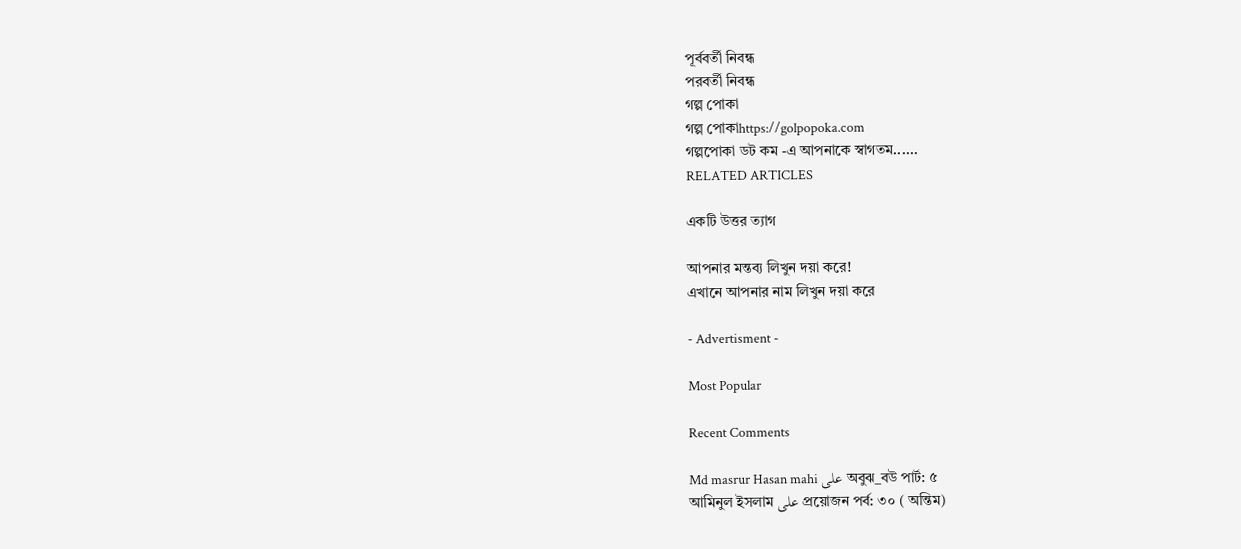পূর্ববর্তী নিবন্ধ
পরবর্তী নিবন্ধ
গল্প পোকা
গল্প পোকাhttps://golpopoka.com
গল্পপোকা ডট কম -এ আপনাকে স্বাগতম......
RELATED ARTICLES

একটি উত্তর ত্যাগ

আপনার মন্তব্য লিখুন দয়া করে!
এখানে আপনার নাম লিখুন দয়া করে

- Advertisment -

Most Popular

Recent Comments

Md masrur Hasan mahi على অবুঝ_বউ পার্ট: ৫
আমিনুল ইসলাম على প্রয়োজন পর্ব: ৩০ ( অন্তিম)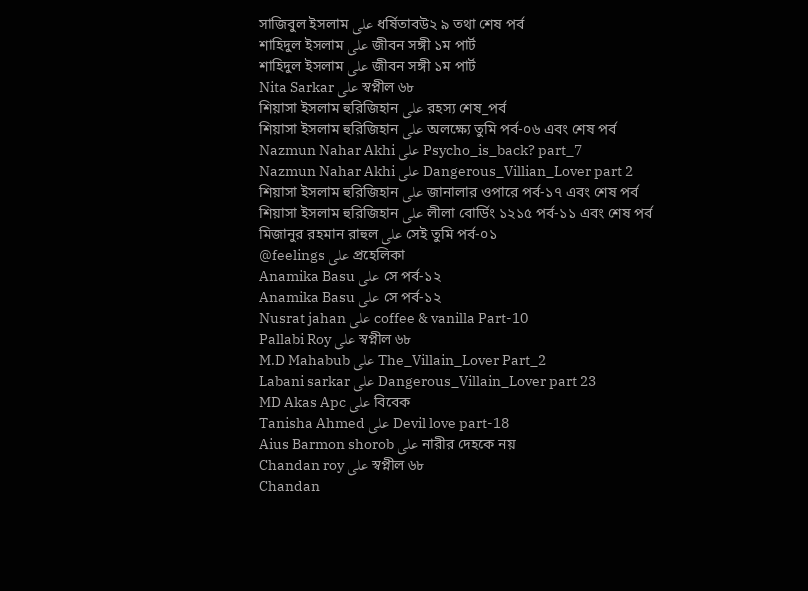সাজিবুল ইসলাম على ধর্ষিতাবউ২ ৯ তথা শেষ পর্ব
শাহিদুল ইসলাম على জীবন সঙ্গী ১ম পার্ট
শাহিদুল ইসলাম على জীবন সঙ্গী ১ম পার্ট
Nita Sarkar على স্বপ্নীল ৬৮
শিয়াসা ইসলাম হুরিজিহান على রহস্য শেষ_পর্ব
শিয়াসা ইসলাম হুরিজিহান على অলক্ষ্যে তুমি পর্ব-০৬ এবং শেষ পর্ব
Nazmun Nahar Akhi على Psycho_is_back? part_7
Nazmun Nahar Akhi على Dangerous_Villian_Lover part 2
শিয়াসা ইসলাম হুরিজিহান على জানালার ওপারে পর্ব-১৭ এবং শেষ পর্ব
শিয়াসা ইসলাম হুরিজিহান على লীলা বোর্ডিং ১২১৫ পর্ব-১১ এবং শেষ পর্ব
মিজানুর রহমান রাহুল على সেই তুমি পর্ব-০১
@feelings على প্রহেলিকা
Anamika Basu على সে পর্ব-১২
Anamika Basu على সে পর্ব-১২
Nusrat jahan على coffee & vanilla Part-10
Pallabi Roy على স্বপ্নীল ৬৮
M.D Mahabub على The_Villain_Lover Part_2
Labani sarkar على Dangerous_Villain_Lover part 23
MD Akas Apc على বিবেক
Tanisha Ahmed على Devil love part-18
Aius Barmon shorob على নারীর দেহকে নয়
Chandan roy على স্বপ্নীল ৬৮
Chandan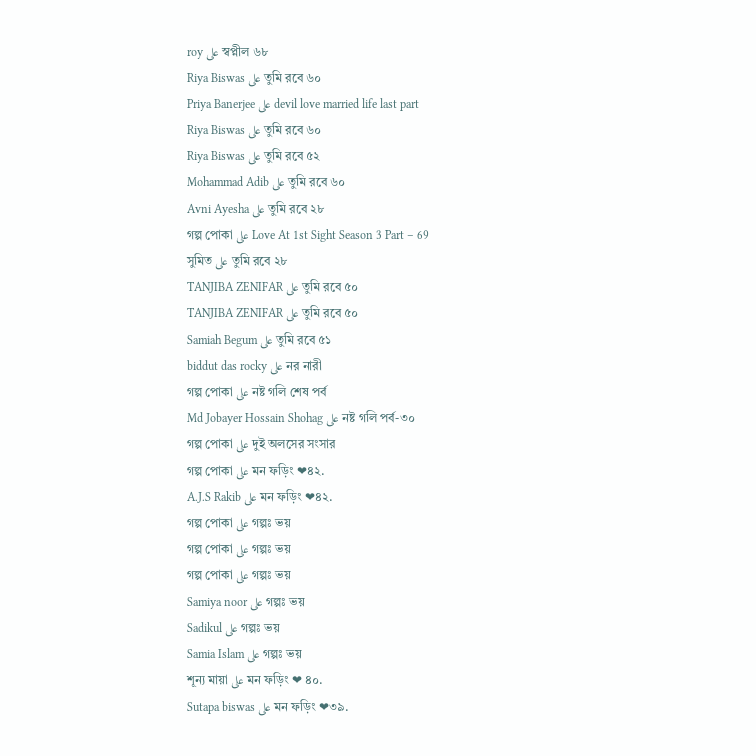roy على স্বপ্নীল ৬৮
Riya Biswas على তুমি রবে ৬০
Priya Banerjee على devil love married life last part
Riya Biswas على তুমি রবে ৬০
Riya Biswas على তুমি রবে ৫২
Mohammad Adib على তুমি রবে ৬০
Avni Ayesha على তুমি রবে ২৮
গল্প পোকা على Love At 1st Sight Season 3 Part – 69
সুমিত على তুমি রবে ২৮
TANJIBA ZENIFAR على তুমি রবে ৫০
TANJIBA ZENIFAR على তুমি রবে ৫০
Samiah Begum على তুমি রবে ৫১
biddut das rocky على নর নারী
গল্প পোকা على নষ্ট গলি শেষ পর্ব
Md Jobayer Hossain Shohag على নষ্ট গলি পর্ব-৩০
গল্প পোকা على দুই অলসের সংসার
গল্প পোকা على মন ফড়িং ❤৪২.
A.J.S Rakib على মন ফড়িং ❤৪২.
গল্প পোকা على গল্পঃ ভয়
গল্প পোকা على গল্পঃ ভয়
গল্প পোকা على গল্পঃ ভয়
Samiya noor على গল্পঃ ভয়
Sadikul على গল্পঃ ভয়
Samia Islam على গল্পঃ ভয়
শূন্য মায়া على মন ফড়িং ❤ ৪০.
Sutapa biswas على মন ফড়িং ❤৩৯.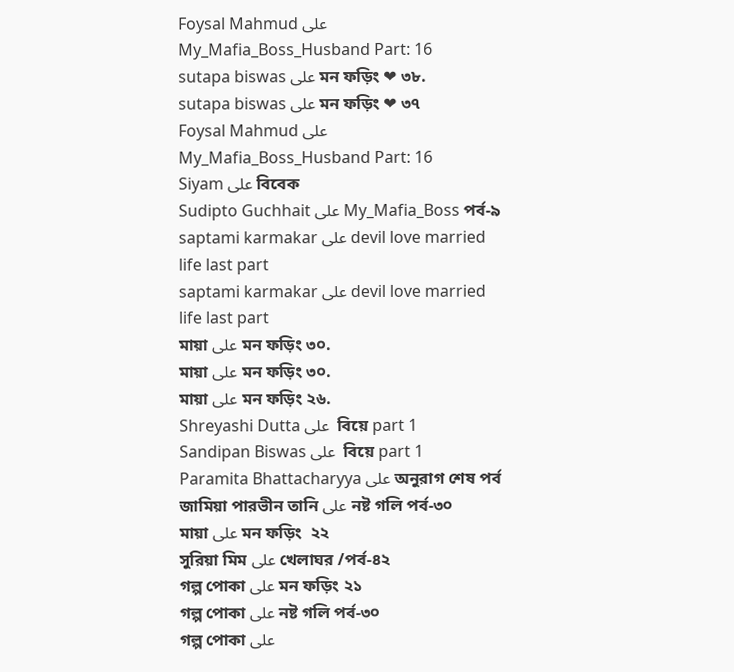Foysal Mahmud على My_Mafia_Boss_Husband Part: 16
sutapa biswas على মন ফড়িং ❤ ৩৮.
sutapa biswas على মন ফড়িং ❤ ৩৭
Foysal Mahmud على My_Mafia_Boss_Husband Part: 16
Siyam على বিবেক
Sudipto Guchhait على My_Mafia_Boss পর্ব-৯
saptami karmakar على devil love married life last part
saptami karmakar على devil love married life last part
মায়া على মন ফড়িং ৩০.
মায়া على মন ফড়িং ৩০.
মায়া على মন ফড়িং ২৬.
Shreyashi Dutta على  বিয়ে part 1
Sandipan Biswas على  বিয়ে part 1
Paramita Bhattacharyya على অনুরাগ শেষ পর্ব
জামিয়া পারভীন তানি على নষ্ট গলি পর্ব-৩০
মায়া على মন ফড়িং  ২২
সুরিয়া মিম على খেলাঘর /পর্ব-৪২
গল্প পোকা على মন ফড়িং ২১
গল্প পোকা على নষ্ট গলি পর্ব-৩০
গল্প পোকা على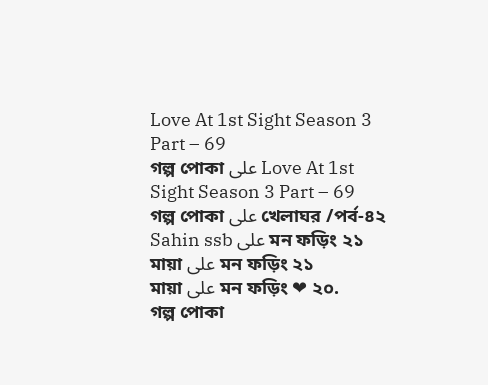Love At 1st Sight Season 3 Part – 69
গল্প পোকা على Love At 1st Sight Season 3 Part – 69
গল্প পোকা على খেলাঘর /পর্ব-৪২
Sahin ssb على মন ফড়িং ২১
মায়া على মন ফড়িং ২১
মায়া على মন ফড়িং ❤ ২০.
গল্প পোকা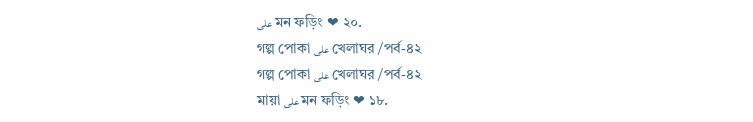على মন ফড়িং ❤ ২০.
গল্প পোকা على খেলাঘর /পর্ব-৪২
গল্প পোকা على খেলাঘর /পর্ব-৪২
মায়া على মন ফড়িং ❤ ১৮.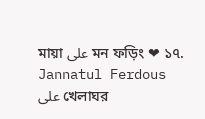মায়া على মন ফড়িং ❤ ১৭.
Jannatul Ferdous على খেলাঘর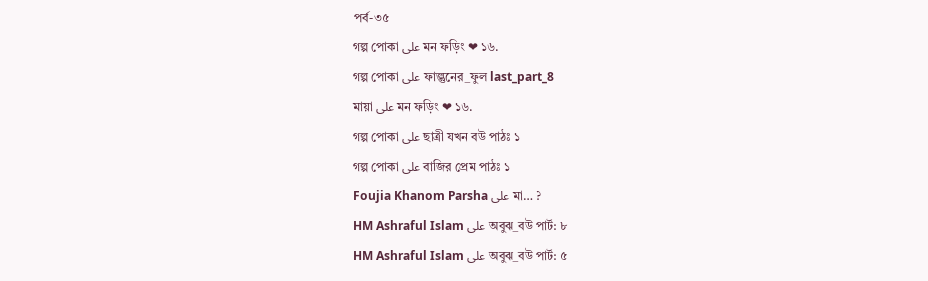পর্ব-৩৫
গল্প পোকা على মন ফড়িং ❤ ১৬.
গল্প পোকা على ফাল্গুনের_ফুল last_part_8
মায়া على মন ফড়িং ❤ ১৬.
গল্প পোকা على ছাত্রী যখন বউ পাঠঃ ১
গল্প পোকা على বাজির প্রেম পাঠঃ ১
Foujia Khanom Parsha على মা… ?
HM Ashraful Islam على অবুঝ_বউ পার্ট: ৮
HM Ashraful Islam على অবুঝ_বউ পার্ট: ৫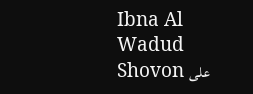Ibna Al Wadud Shovon على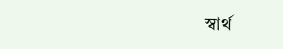স্বার্থ